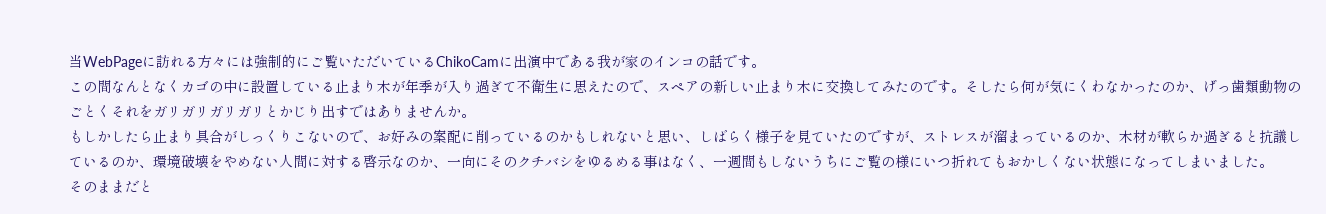当WebPageに訪れる方々には強制的にご覧いただいているChikoCamに出演中である我が家のインコの話です。
この間なんとなくカゴの中に設置している止まり木が年季が入り過ぎて不衛生に思えたので、スペアの新しい止まり木に交換してみたのです。そしたら何が気にくわなかったのか、げっ歯類動物のごとくそれをガリガリガリガリとかじり出すではありませんか。
もしかしたら止まり具合がしっくりこないので、お好みの案配に削っているのかもしれないと思い、しばらく様子を見ていたのですが、ストレスが溜まっているのか、木材が軟らか過ぎると抗議しているのか、環境破壊をやめない人間に対する啓示なのか、一向にそのクチバシをゆるめる事はなく、一週間もしないうちにご覧の様にいつ折れてもおかしくない状態になってしまいました。
そのままだと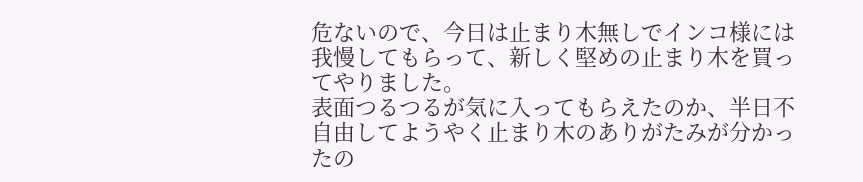危ないので、今日は止まり木無しでインコ様には我慢してもらって、新しく堅めの止まり木を買ってやりました。
表面つるつるが気に入ってもらえたのか、半日不自由してようやく止まり木のありがたみが分かったの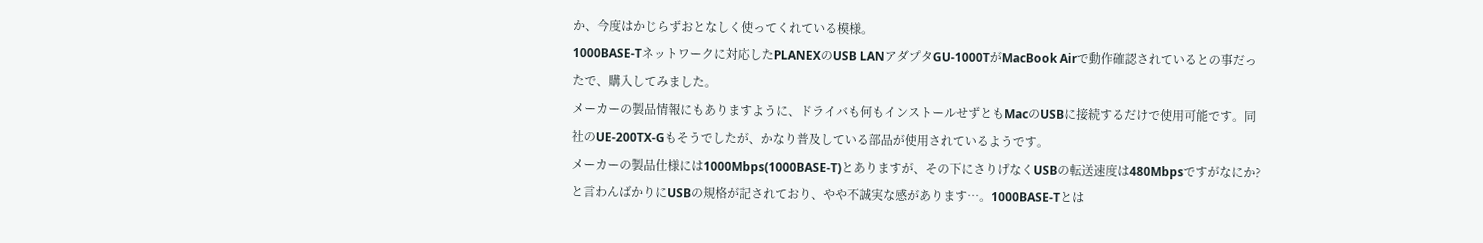か、今度はかじらずおとなしく使ってくれている模様。
1000BASE-Tネットワークに対応したPLANEXのUSB LANアダプタGU-1000TがMacBook Airで動作確認されているとの事だったで、購入してみました。
メーカーの製品情報にもありますように、ドライバも何もインストールせずともMacのUSBに接続するだけで使用可能です。同社のUE-200TX-Gもそうでしたが、かなり普及している部品が使用されているようです。
メーカーの製品仕様には1000Mbps(1000BASE-T)とありますが、その下にさりげなくUSBの転送速度は480Mbpsですがなにか?と言わんばかりにUSBの規格が記されており、やや不誠実な感があります…。1000BASE-Tとは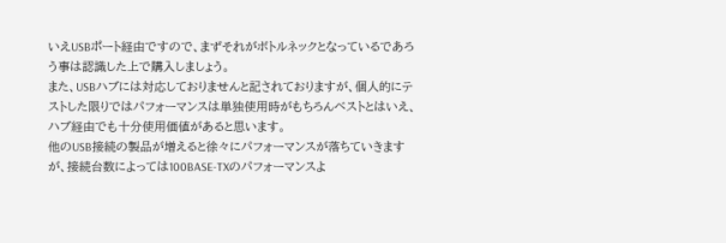いえUSBポート経由ですので、まずそれがボトルネックとなっているであろう事は認識した上で購入しましょう。
また、USBハブには対応しておりませんと記されておりますが、個人的にテストした限りではパフォーマンスは単独使用時がもちろんベストとはいえ、ハブ経由でも十分使用価値があると思います。
他のUSB接続の製品が増えると徐々にパフォーマンスが落ちていきますが、接続台数によっては100BASE-TXのパフォーマンスよ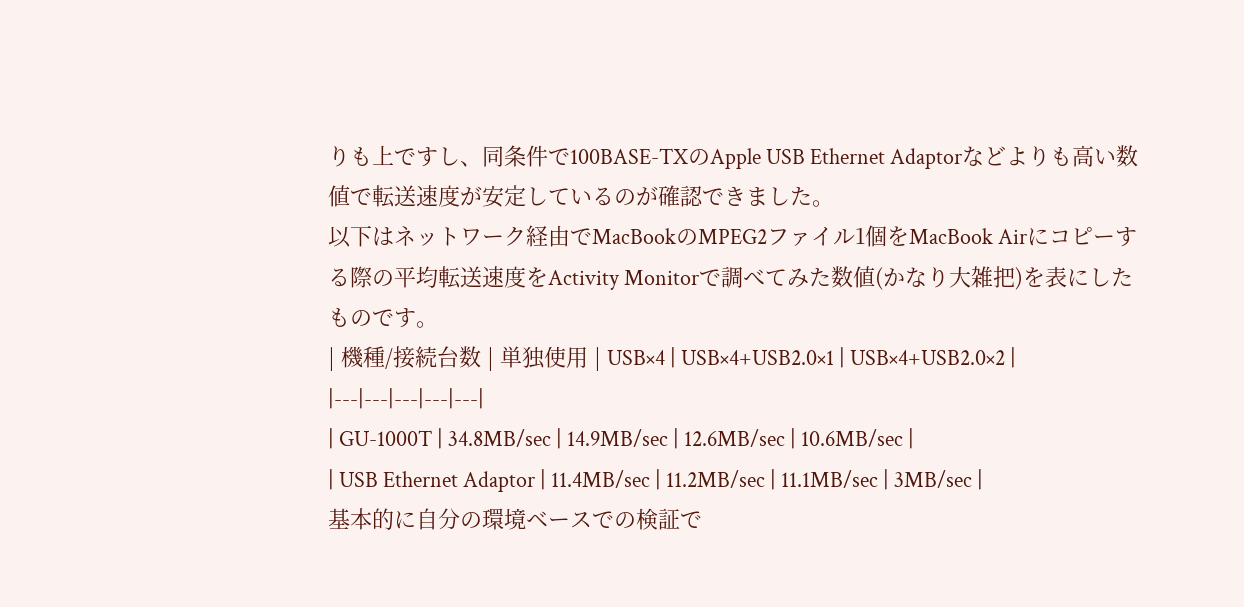りも上ですし、同条件で100BASE-TXのApple USB Ethernet Adaptorなどよりも高い数値で転送速度が安定しているのが確認できました。
以下はネットワーク経由でMacBookのMPEG2ファイル1個をMacBook Airにコピーする際の平均転送速度をActivity Monitorで調べてみた数値(かなり大雑把)を表にしたものです。
| 機種/接続台数 | 単独使用 | USB×4 | USB×4+USB2.0×1 | USB×4+USB2.0×2 |
|---|---|---|---|---|
| GU-1000T | 34.8MB/sec | 14.9MB/sec | 12.6MB/sec | 10.6MB/sec |
| USB Ethernet Adaptor | 11.4MB/sec | 11.2MB/sec | 11.1MB/sec | 3MB/sec |
基本的に自分の環境ベースでの検証で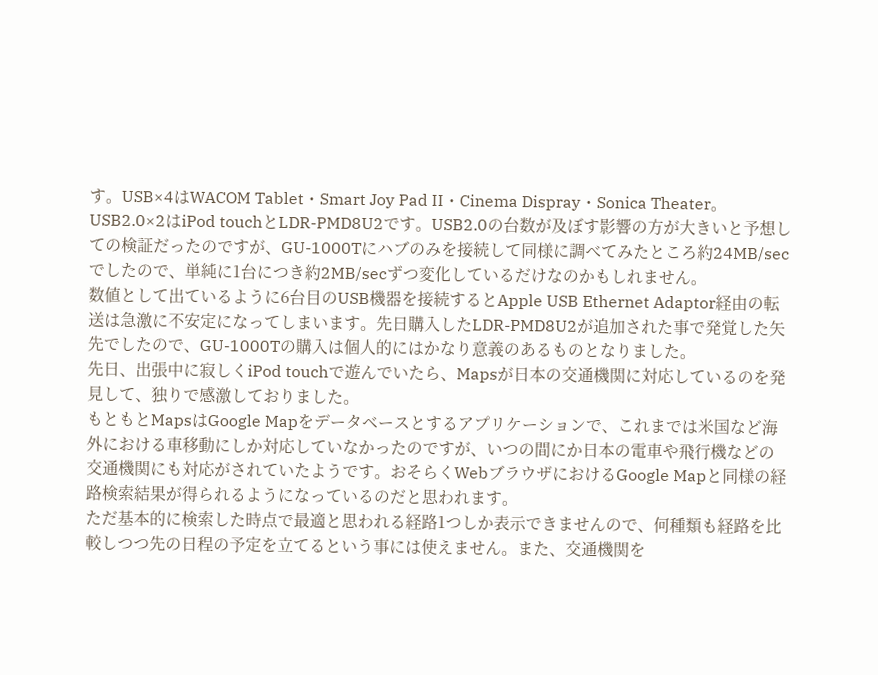す。USB×4はWACOM Tablet・Smart Joy Pad II・Cinema Dispray・Sonica Theater。USB2.0×2はiPod touchとLDR-PMD8U2です。USB2.0の台数が及ぼす影響の方が大きいと予想しての検証だったのですが、GU-1000Tにハブのみを接続して同様に調べてみたところ約24MB/secでしたので、単純に1台につき約2MB/secずつ変化しているだけなのかもしれません。
数値として出ているように6台目のUSB機器を接続するとApple USB Ethernet Adaptor経由の転送は急激に不安定になってしまいます。先日購入したLDR-PMD8U2が追加された事で発覚した矢先でしたので、GU-1000Tの購入は個人的にはかなり意義のあるものとなりました。
先日、出張中に寂しくiPod touchで遊んでいたら、Mapsが日本の交通機関に対応しているのを発見して、独りで感激しておりました。
もともとMapsはGoogle Mapをデータベースとするアプリケーションで、これまでは米国など海外における車移動にしか対応していなかったのですが、いつの間にか日本の電車や飛行機などの交通機関にも対応がされていたようです。おそらくWebブラウザにおけるGoogle Mapと同様の経路検索結果が得られるようになっているのだと思われます。
ただ基本的に検索した時点で最適と思われる経路1つしか表示できませんので、何種類も経路を比較しつつ先の日程の予定を立てるという事には使えません。また、交通機関を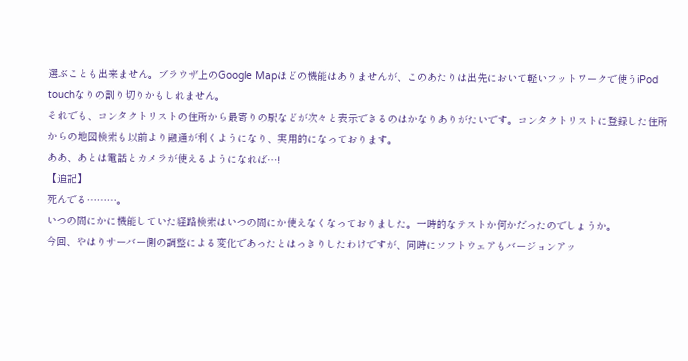選ぶことも出来ません。ブラウザ上のGoogle Mapほどの機能はありませんが、このあたりは出先において軽いフットワークで使うiPod touchなりの割り切りかもしれません。
それでも、コンタクトリストの住所から最寄りの駅などが次々と表示できるのはかなりありがたいです。コンタクトリストに登録した住所からの地図検索も以前より融通が利くようになり、実用的になっております。
ああ、あとは電話とカメラが使えるようになれば…!
【追記】
死んでる………。
いつの間にかに機能していた経路検索はいつの間にか使えなくなっておりました。一時的なテストか何かだったのでしょうか。
今回、やはりサーバー側の調整による変化であったとはっきりしたわけですが、同時にソフトウェアもバージョンアッ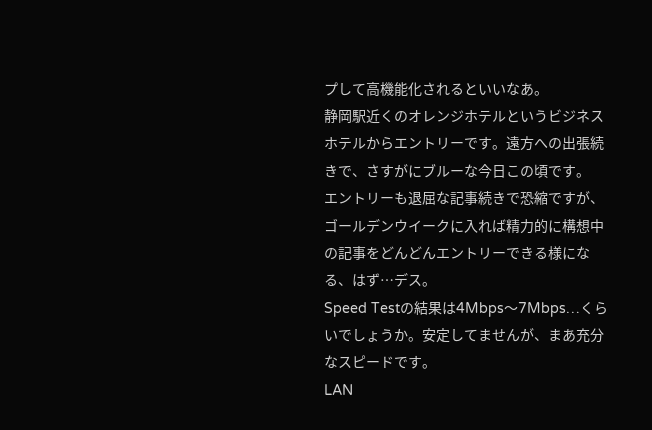プして高機能化されるといいなあ。
静岡駅近くのオレンジホテルというビジネスホテルからエントリーです。遠方への出張続きで、さすがにブルーな今日この頃です。
エントリーも退屈な記事続きで恐縮ですが、ゴールデンウイークに入れば精力的に構想中の記事をどんどんエントリーできる様になる、はず…デス。
Speed Testの結果は4Mbps〜7Mbps…くらいでしょうか。安定してませんが、まあ充分なスピードです。
LAN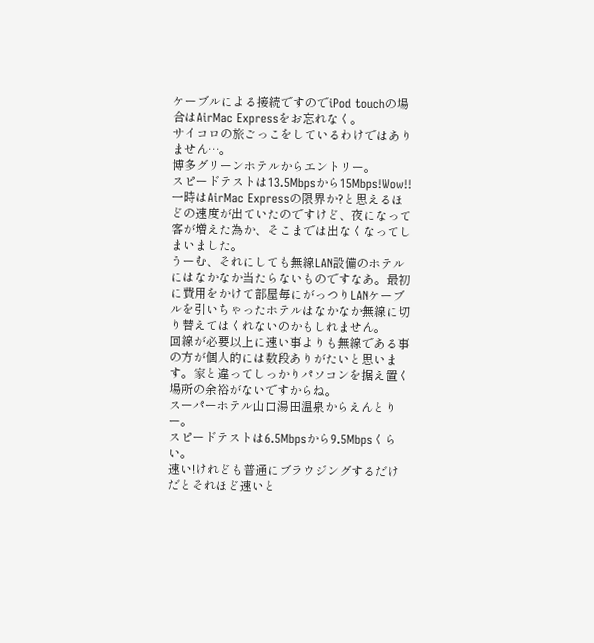ケーブルによる接続ですのでiPod touchの場合はAirMac Expressをお忘れなく。
サイコロの旅ごっこをしているわけではありません…。
博多グリーンホテルからエントリー。
スピードテストは13.5Mbpsから15Mbps!Wow!!
一時はAirMac Expressの限界か?と思えるほどの速度が出ていたのですけど、夜になって客が増えた為か、そこまでは出なくなってしまいました。
うーむ、それにしても無線LAN設備のホテルにはなかなか当たらないものですなあ。最初に費用をかけて部屋毎にがっつりLANケーブルを引いちゃったホテルはなかなか無線に切り替えてはくれないのかもしれません。
回線が必要以上に速い事よりも無線である事の方が個人的には数段ありがたいと思います。家と違ってしっかりパソコンを据え置く場所の余裕がないですからね。
スーパーホテル山口湯田温泉からえんとりー。
スピードテストは6.5Mbpsから9.5Mbpsくらい。
速い!けれども普通にブラウジングするだけだとそれほど速いと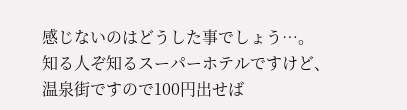感じないのはどうした事でしょう…。
知る人ぞ知るスーパーホテルですけど、温泉街ですので100円出せば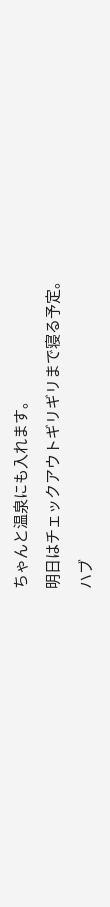ちゃんと温泉にも入れます。
明日はチェックアウトギリギリまで寝る予定。
ハブ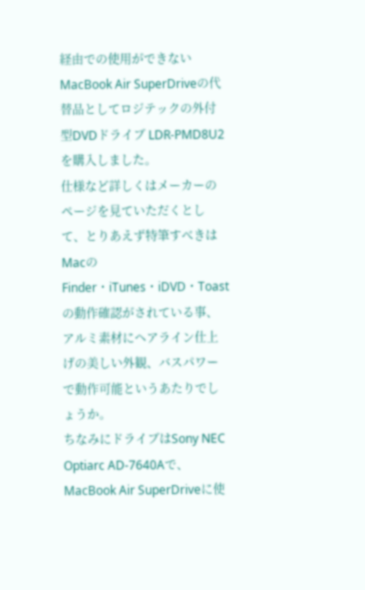経由での使用ができないMacBook Air SuperDriveの代替品としてロジテックの外付型DVDドライブ LDR-PMD8U2を購入しました。
仕様など詳しくはメーカーのページを見ていただくとして、とりあえず特筆すべきはMacのFinder・iTunes・iDVD・Toastの動作確認がされている事、アルミ素材にヘアライン仕上げの美しい外観、バスパワーで動作可能というあたりでしょうか。
ちなみにドライブはSony NEC Optiarc AD-7640Aで、MacBook Air SuperDriveに使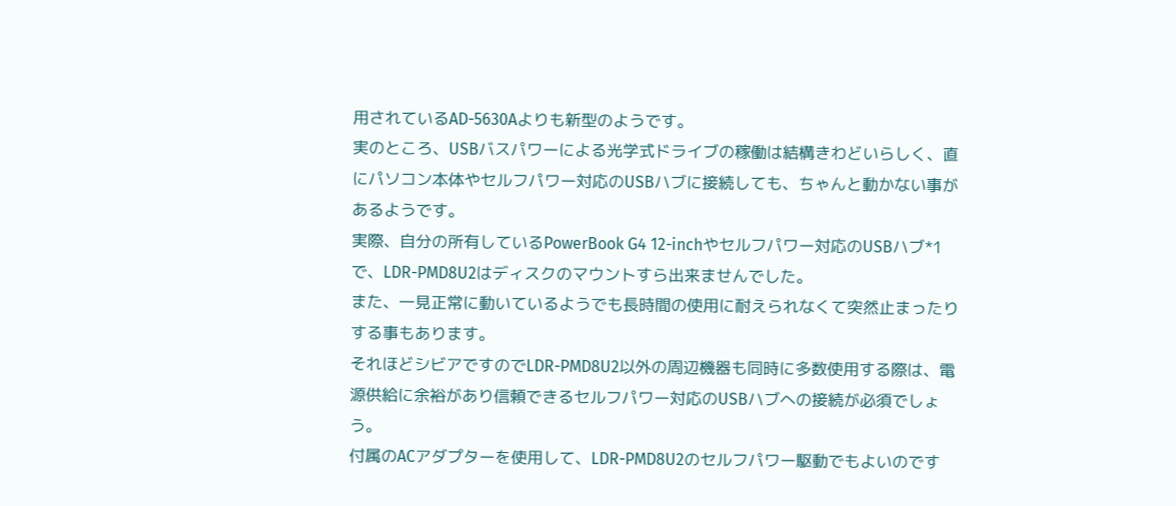用されているAD-5630Aよりも新型のようです。
実のところ、USBバスパワーによる光学式ドライブの稼働は結構きわどいらしく、直にパソコン本体やセルフパワー対応のUSBハブに接続しても、ちゃんと動かない事があるようです。
実際、自分の所有しているPowerBook G4 12-inchやセルフパワー対応のUSBハブ*1で、LDR-PMD8U2はディスクのマウントすら出来ませんでした。
また、一見正常に動いているようでも長時間の使用に耐えられなくて突然止まったりする事もあります。
それほどシビアですのでLDR-PMD8U2以外の周辺機器も同時に多数使用する際は、電源供給に余裕があり信頼できるセルフパワー対応のUSBハブへの接続が必須でしょう。
付属のACアダプターを使用して、LDR-PMD8U2のセルフパワー駆動でもよいのです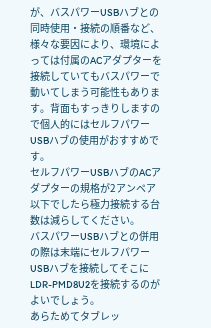が、バスパワーUSBハブとの同時使用・接続の順番など、様々な要因により、環境によっては付属のACアダプターを接続していてもバスパワーで動いてしまう可能性もあります。背面もすっきりしますので個人的にはセルフパワーUSBハブの使用がおすすめです。
セルフパワーUSBハブのACアダプターの規格が2アンペア以下でしたら極力接続する台数は減らしてください。
バスパワーUSBハブとの併用の際は末端にセルフパワーUSBハブを接続してそこにLDR-PMD8U2を接続するのがよいでしょう。
あらためてタブレッ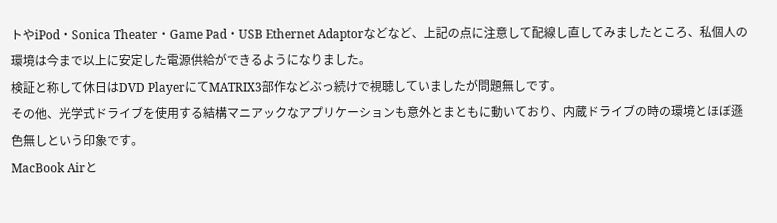トやiPod・Sonica Theater・Game Pad・USB Ethernet Adaptorなどなど、上記の点に注意して配線し直してみましたところ、私個人の環境は今まで以上に安定した電源供給ができるようになりました。
検証と称して休日はDVD PlayerにてMATRIX3部作などぶっ続けで視聴していましたが問題無しです。
その他、光学式ドライブを使用する結構マニアックなアプリケーションも意外とまともに動いており、内蔵ドライブの時の環境とほぼ遜色無しという印象です。
MacBook Airと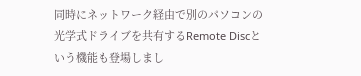同時にネットワーク経由で別のパソコンの光学式ドライブを共有するRemote Discという機能も登場しまし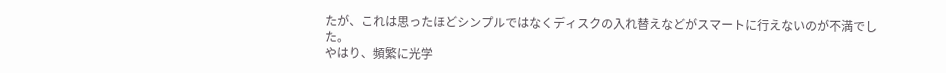たが、これは思ったほどシンプルではなくディスクの入れ替えなどがスマートに行えないのが不満でした。
やはり、頻繁に光学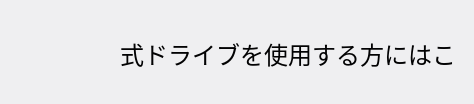式ドライブを使用する方にはこ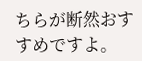ちらが断然おすすめですよ。